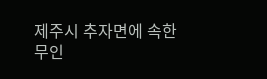제주시 추자면에 속한 무인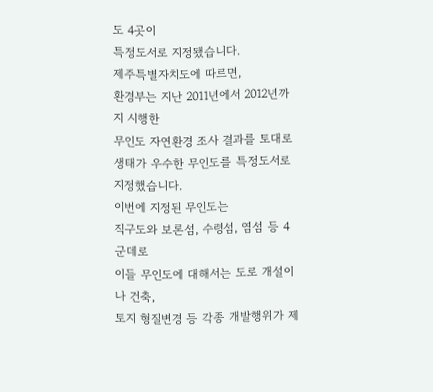도 4곳이
특정도서로 지정됐습니다.
제주특별자치도에 따르면,
환경부는 지난 2011년에서 2012년까지 시행한
무인도 자연환경 조사 결과를 토대로
생태가 우수한 무인도를 특정도서로 지정했습니다.
이번에 지정된 무인도는
직구도와 보론섬, 수령섬, 염섬 등 4군데로
이들 무인도에 대해서는 도로 개설이나 건축,
토지 형질변경 등 각종 개발행위가 제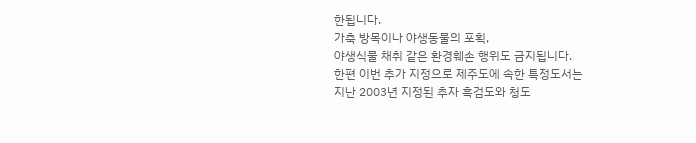한됩니다.
가축 방목이나 야생동물의 포획,
야생식물 채취 같은 환경훼손 행위도 금지됩니다.
한편 이번 추가 지정으로 제주도에 속한 특정도서는
지난 2003년 지정된 추자 흑검도와 청도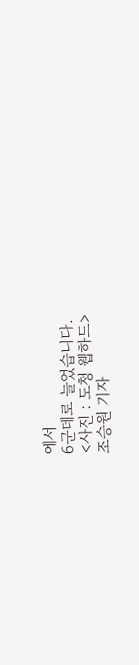에서
6군데로 늘었습니다.
<사진 : 도청 웹하드>
조승원 기자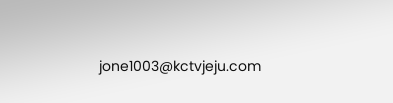jone1003@kctvjeju.com